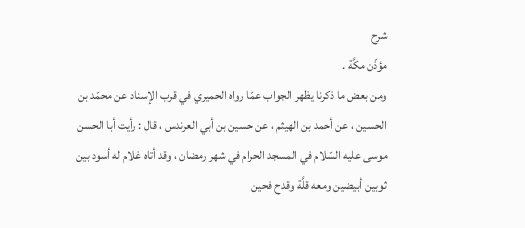شرح
مؤذّن مكَّة .
ومن بعض ما ذكرنا يظهر الجواب عمّا رواه الحميري في قرب الإسناد عن محمّد بن الحسين ، عن أحمد بن الهيثم ، عن حسين بن أبي العرندس ، قال : رأيت أبا الحسن موسى عليه السّلام في المسجد الحرام في شهر رمضان ، وقد أتاه غلام له أسود بين ثوبين أبيضين ومعه قلَّة وقدح فحين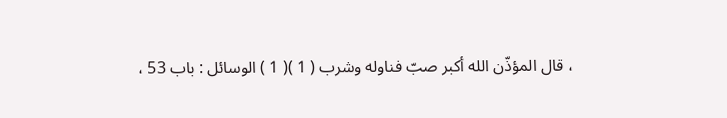، قال المؤذّن الله أكبر صبّ فناوله وشرب ( 1 )( 1 ) الوسائل : باب 53 ،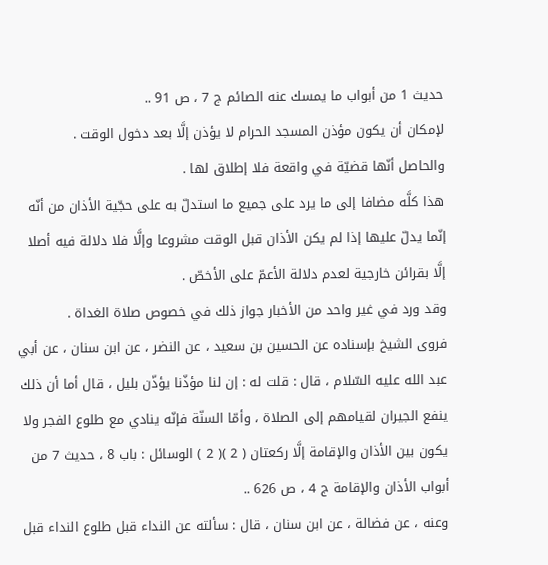حديث 1 من أبواب ما يمسك عنه الصائم ج 7 ، ص 91 ..
لإمكان أن يكون مؤذن المسجد الحرام لا يؤذن إلَّا بعد دخول الوقت .
والحاصل أنّها قضيّة في واقعة فلا إطلاق لها .
هذا كلَّه مضافا إلى ما يرد على جميع ما استدلّ به على حجّية الأذان من أنّه إنّما يدلّ عليها إذا لم يكن الأذان قبل الوقت مشروعا وإلَّا فلا دلالة فيه أصلا إلَّا بقرائن خارجية لعدم دلالة الأعمّ على الأخصّ .
وقد ورد في غير واحد من الأخبار جواز ذلك في خصوص صلاة الغداة .
فروى الشيخ بإسناده عن الحسين بن سعيد ، عن النضر ، عن ابن سنان ، عن أبي عبد الله عليه السّلام ، قال : قلت له : إن لنا مؤذّنا يؤذّن بليل ، قال أما أن ذلك ينفع الجيران لقيامهم إلى الصلاة ، وأمّا السنّة فإنّه ينادي مع طلوع الفجر ولا يكون بين الأذان والإقامة إلَّا ركعتان ( 2 )( 2 ) الوسائل : باب 8 ، حديث 7 من أبواب الأذان والإقامة ج 4 ، ص 626 ..
وعنه ، عن فضالة ، عن ابن سنان ، قال : سألته عن النداء قبل طلوع النداء قبل